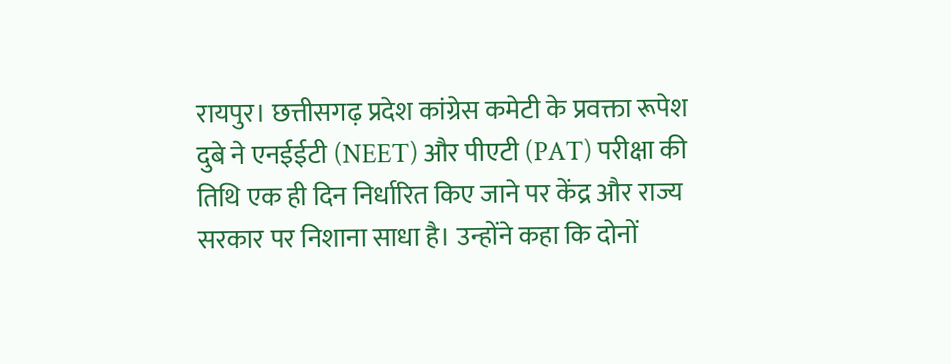रायपुर। छत्तीसगढ़ प्रदेश कांग्रेस कमेटी के प्रवक्ता रूपेश दुबे ने एनईईटी (NEET) और पीएटी (PAT) परीक्षा की तिथि एक ही दिन निर्धारित किए जाने पर केंद्र और राज्य सरकार पर निशाना साधा है। उन्होंने कहा कि दोनों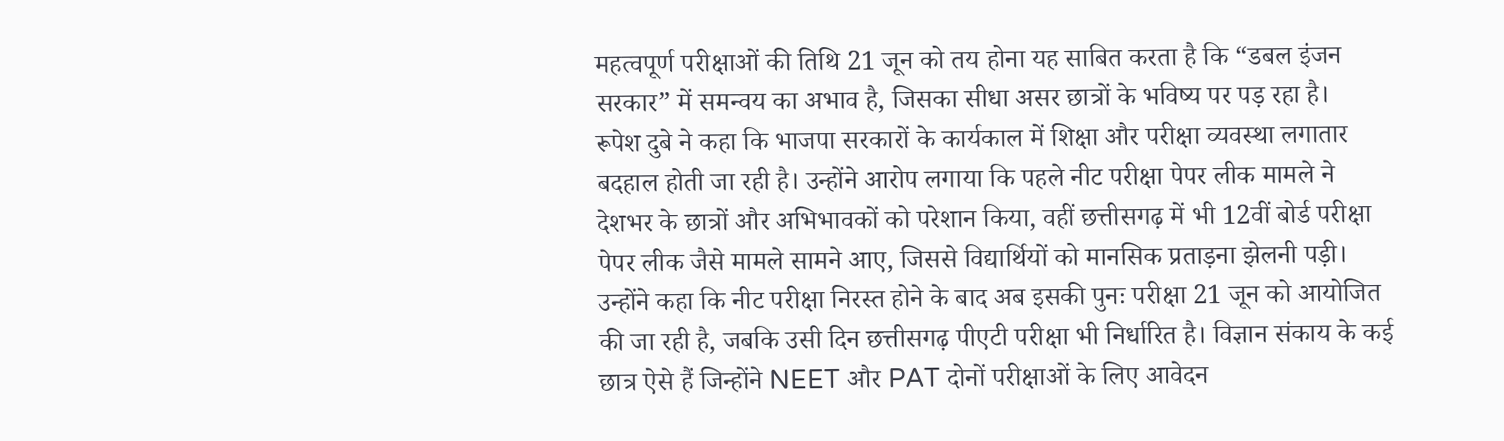महत्वपूर्ण परीक्षाओं की तिथि 21 जून को तय होना यह साबित करता है कि “डबल इंजन सरकार” में समन्वय का अभाव है, जिसका सीधा असर छात्रों के भविष्य पर पड़ रहा है।
रूपेश दुबे ने कहा कि भाजपा सरकारों के कार्यकाल में शिक्षा और परीक्षा व्यवस्था लगातार बदहाल होती जा रही है। उन्होंने आरोप लगाया कि पहले नीट परीक्षा पेपर लीक मामले ने देशभर के छात्रों और अभिभावकों को परेशान किया, वहीं छत्तीसगढ़ में भी 12वीं बोर्ड परीक्षा पेपर लीक जैसे मामले सामने आए, जिससे विद्यार्थियों को मानसिक प्रताड़ना झेलनी पड़ी।
उन्होंने कहा कि नीट परीक्षा निरस्त होने के बाद अब इसकी पुनः परीक्षा 21 जून को आयोजित की जा रही है, जबकि उसी दिन छत्तीसगढ़ पीएटी परीक्षा भी निर्धारित है। विज्ञान संकाय के कई छात्र ऐसे हैं जिन्होंने NEET और PAT दोनों परीक्षाओं के लिए आवेदन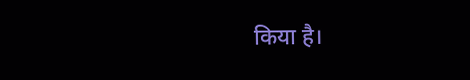किया है।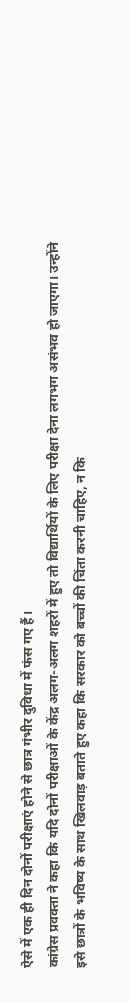ऐसे में एक ही दिन दोनों परीक्षाएं होने से छात्र गंभीर दुविधा में फंस गए हैं।
कांग्रेस प्रवक्ता ने कहा कि यदि दोनों परीक्षाओं के केंद्र अलग-अलग शहरों में हुए तो विद्यार्थियों के लिए परीक्षा देना लगभग असंभव हो जाएगा। उन्होंने इसे छात्रों के भविष्य के साथ खिलवाड़ बताते हुए कहा कि सरकार को बच्चों की चिंता करनी चाहिए, न कि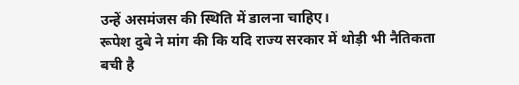उन्हें असमंजस की स्थिति में डालना चाहिए।
रूपेश दुबे ने मांग की कि यदि राज्य सरकार में थोड़ी भी नैतिकता बची है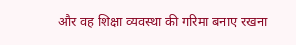और वह शिक्षा व्यवस्था की गरिमा बनाए रखना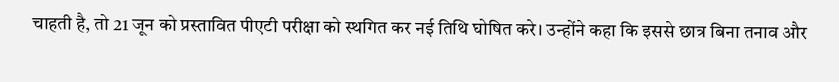चाहती है, तो 21 जून को प्रस्तावित पीएटी परीक्षा को स्थगित कर नई तिथि घोषित करे। उन्होंने कहा कि इससे छात्र बिना तनाव और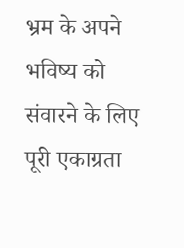भ्रम के अपने भविष्य को संवारने के लिए पूरी एकाग्रता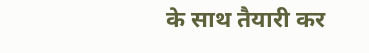के साथ तैयारी कर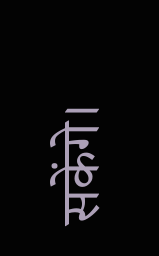सकेंगे।